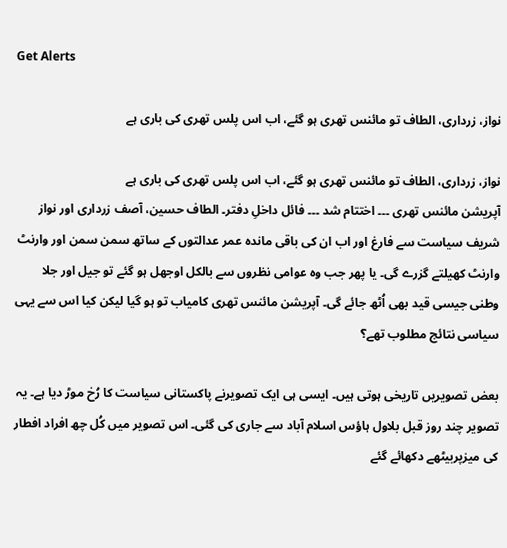Get Alerts

نواز، زرداری، الطاف تو مائنس تھری ہو گئے، اب اس پلس تھری کی باری ہے

نواز، زرداری، الطاف تو مائنس تھری ہو گئے، اب اس پلس تھری کی باری ہے
آپریشن مائنس تھری ۔۔۔ اختتام شد ۔۔۔ فائل داخلِ دفتر۔ الطاف حسین، آصف زرداری اور نواز شریف سیاست سے فارغ اور اب ان کی باقی ماندہ عمر عدالتوں کے ساتھ سمن سمن اور وارنٹ وارنٹ کھیلتے گزرے گی۔ یا پھر جب وہ عوامی نظروں سے بالکل اوجھل ہو گئے تو جیل اور جلا وطنی جیسی قید بھی اُٹھ جائے گی۔ آپریشن مائنس تھری کامیاب تو ہو گیا لیکن کیا اس سے یہی سیاسی نتائج مطلوب تھے؟

بعض تصویریں تاریخی ہوتی ہیں۔ ایسی ہی ایک تصویرنے پاکستانی سیاست کا رُخ موڑ دیا ہے۔ یہ تصویر چند روز قبل بلاول ہاؤس اسلام آباد سے جاری کی گئی۔ اس تصویر میں کُل چھ افراد افطار کی میزپربیٹھے دکھائے گئے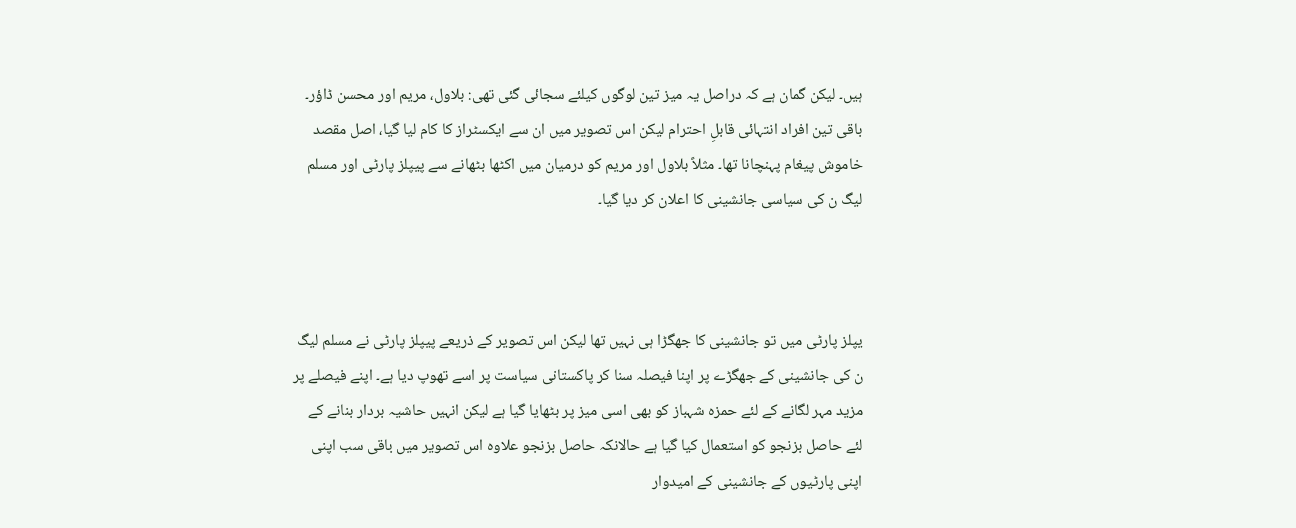ہیں۔ لیکن گمان ہے کہ دراصل یہ میز تین لوگوں کیلئے سجائی گئی تھی: بلاول، مریم اور محسن ڈاؤر۔ باقی تین افراد انتہائی قابلِ احترام لیکن اس تصویر میں ان سے ایکسٹراز کا کام لیا گیا، اصل مقصد خاموش پیغام پہنچانا تھا۔ مثلاً بلاول اور مریم کو درمیان میں اکٹھا بٹھانے سے پیپلز پارٹی اور مسلم لیگ ن کی سیاسی جانشینی کا اعلان کر دیا گیا۔



یپلز پارٹی میں تو جانشینی کا جھگڑا ہی نہیں تھا لیکن اس تصویر کے ذریعے پیپلز پارٹی نے مسلم لیگ ن کی جانشینی کے جھگڑے پر اپنا فیصلہ سنا کر پاکستانی سیاست پر اسے تھوپ دیا ہے۔ اپنے فیصلے پر مزید مہر لگانے کے لئے حمزہ شہباز کو بھی اسی میز پر بٹھایا گیا ہے لیکن انہیں حاشیہ بردار بنانے کے لئے حاصل بزنجو کو استعمال کیا گیا ہے حالانکہ حاصل بزنجو علاوہ اس تصویر میں باقی سب اپنی اپنی پارٹیوں کے جانشینی کے امیدوار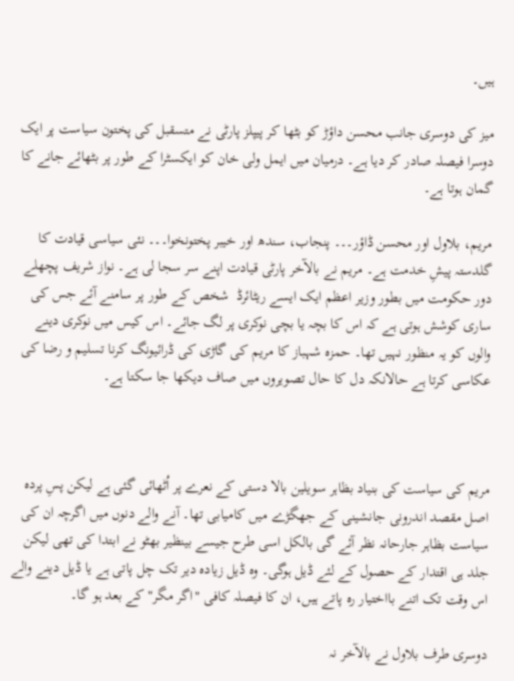ہیں۔

میز کی دوسری جانب محسن داؤڑ کو بٹھا کر پیپلز پارٹی نے متسقبل کی پختون سیاست پر ایک دوسرا فیصلہ صادر کر دیا ہے۔ درمیان میں ایمل ولی خان کو ایکسٹرا کے طور پر بٹھائے جانے کا گمان ہوتا ہے۔

مریم، بلاول اور محسن ڈاؤر۔۔۔ پنجاب، سندھ اور خیبر پختونخوا۔۔۔ نئی سیاسی قیادت کا گلدستہ پیشِ خدمت ہے۔ مریم نے بالآخر پارٹی قیادت اپنے سر سجا لی ہے۔ نواز شریف پچھلے دور حکومت میں بطور وزیر اعظم ایک ایسے ریٹائرڈ  شخص کے طور پر سامنے آئے جس کی ساری کوشش ہوتی ہے کہ اس کا بچہ یا بچی نوکری پر لگ جائے۔ اس کیس میں نوکری دینے والوں کو یہ منظور نہیں تھا۔ حمزہ شہباز کا مریم کی گاڑی کی ڈرائیونگ کرنا تسلیم و رضا کی عکاسی کرتا ہے حالانکہ دل کا حال تصویروں میں صاف دیکھا جا سکتا ہے۔



مریم کی سیاست کی بنیاد بظاہر سویلین بالا دستی کے نعرے پر اُٹھائی گئی ہے لیکن پسِ پردہ اصل مقصد اندرونی جانشینی کے جھگڑے میں کامیابی تھا۔ آنے والے دنوں میں اگرچہ ان کی سیاست بظاہر جارحانہ نظر آئے گی بالکل اسی طرح جیسے بینظیر بھٹو نے ابتدا کی تھی لیکن جلد ہی اقتدار کے حصول کے لئے ڈیل ہوگی۔ وہ ڈیل زیادہ دیر تک چل پاتی ہے یا ڈیل دینے والے اس وقت تک اتنے بااختیار رہ پاتے ہیں، ان کا فیصلہ کافی "اگر مگر" کے بعد ہو گا۔

دوسری طرف بلاول نے بالآخر نہ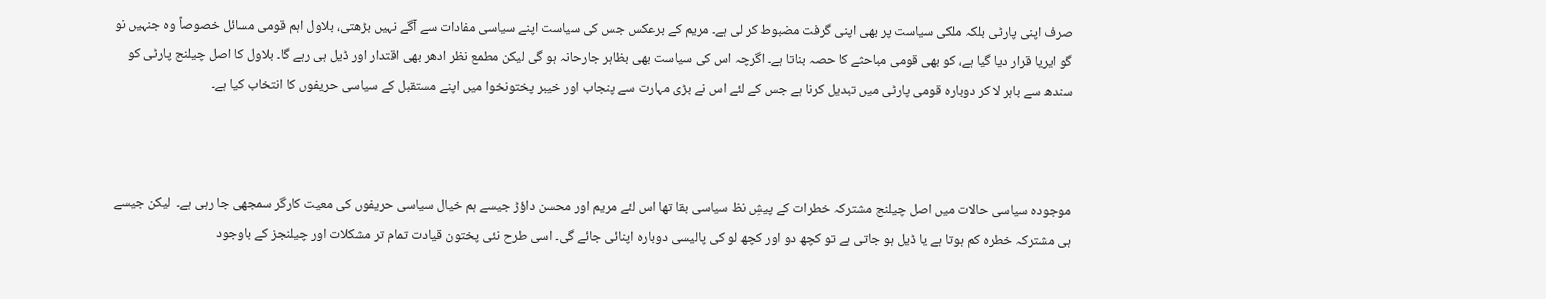صرف اپنی پارٹی بلکہ ملکی سیاست پر بھی اپنی گرفت مضبوط کر لی ہے۔ مریم کے برعکس جس کی سیاست اپنے سیاسی مفادات سے آگے نہیں بڑھتی، بلاول اہم قومی مسائل خصوصاً وہ جنہیں نو گو ایریا قرار دیا گیا ہے، کو بھی قومی مباحثے کا حصہ بناتا ہے۔ اگرچہ اس کی سیاست بھی بظاہر جارحانہ ہو گی لیکن مطمع نظر ادھر بھی اقتدار اور ڈیل ہی رہے گا۔ بلاول کا اصل چیلنج پارٹی کو سندھ سے باہر لا کر دوبارہ قومی پارٹی میں تبدیل کرنا ہے جس کے لئے اس نے بڑی مہارت سے پنجاب اور خیبر پختونخوا میں اپنے مستقبل کے سیاسی حریفوں کا انتخاب کیا ہے۔



موجودہ سیاسی حالات میں اصل چیلنج مشترکہ خطرات کے پیشِ نظ سیاسی بقا تھا اس لئے مریم اور محسن داؤڑ جیسے ہم خیال سیاسی حریفوں کی معیت کارگر سمجھی جا رہی ہے۔  لیکن جیسے ہی مشترکہ خطرہ کم ہوتا ہے یا ڈیل ہو جاتی ہے تو کچھ دو اور کچھ لو کی پالیسی دوبارہ اپنائی جائے گی۔ اسی طرح نئی پختون قیادت تمام تر مشکلات اور چیلنجز کے باوجود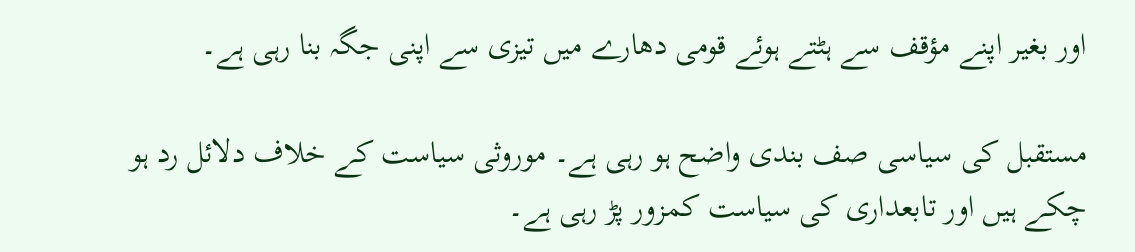اور بغیر اپنے مؤقف سے ہٹتے ہوئے قومی دھارے میں تیزی سے اپنی جگہ بنا رہی ہے۔

مستقبل کی سیاسی صف بندی واضح ہو رہی ہے۔ موروثی سیاست کے خلاف دلائل رد ہو چکے ہیں اور تابعداری کی سیاست کمزور پڑ رہی ہے۔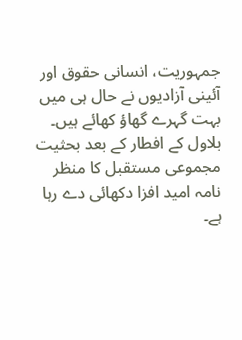جمہوریت، انسانی حقوق اور آئینی آزادیوں نے حال ہی میں بہت گہرے گھاؤ کھائے ہیں۔ بلاول کے افطار کے بعد بحثیت مجموعی مستقبل کا منظر نامہ امید افزا دکھائی دے رہا ہے۔